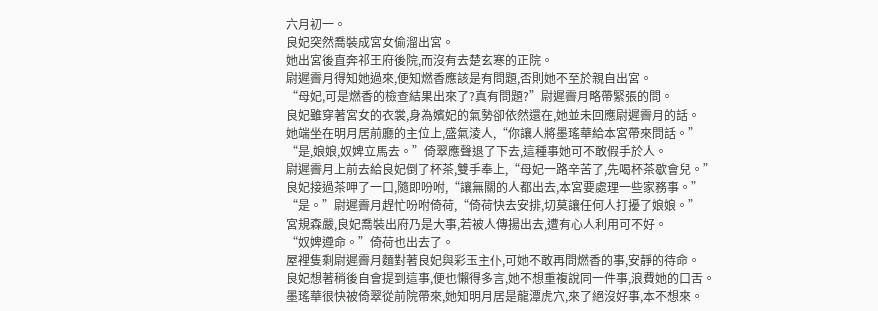六月初一。
良妃突然喬裝成宮女偷溜出宮。
她出宮後直奔祁王府後院,而沒有去楚玄寒的正院。
尉遲霽月得知她過來,便知燃香應該是有問題,否則她不至於親自出宮。
“母妃,可是燃香的檢查結果出來了?真有問題?”尉遲霽月略帶緊張的問。
良妃雖穿著宮女的衣裳,身為嬪妃的氣勢卻依然還在,她並未回應尉遲霽月的話。
她端坐在明月居前廳的主位上,盛氣淩人,“你讓人將墨瑤華給本宮帶來問話。”
“是,娘娘,奴婢立馬去。”倚翠應聲退了下去,這種事她可不敢假手於人。
尉遲霽月上前去給良妃倒了杯茶,雙手奉上,“母妃一路辛苦了,先喝杯茶歇會兒。”
良妃接過茶呷了一口,隨即吩咐,“讓無關的人都出去,本宮要處理一些家務事。”
“是。”尉遲霽月趕忙吩咐倚荷,“倚荷快去安排,切莫讓任何人打擾了娘娘。”
宮規森嚴,良妃喬裝出府乃是大事,若被人傳揚出去,遭有心人利用可不好。
“奴婢遵命。”倚荷也出去了。
屋裡隻剩尉遲霽月麵對著良妃與彩玉主仆,可她不敢再問燃香的事,安靜的待命。
良妃想著稍後自會提到這事,便也懶得多言,她不想重複說同一件事,浪費她的口舌。
墨瑤華很快被倚翠從前院帶來,她知明月居是龍潭虎穴,來了絕沒好事,本不想來。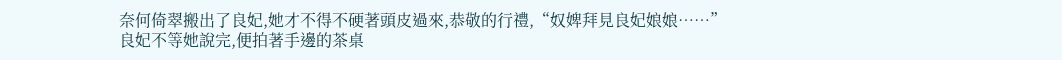奈何倚翠搬出了良妃,她才不得不硬著頭皮過來,恭敬的行禮,“奴婢拜見良妃娘娘……”
良妃不等她說完,便拍著手邊的茶桌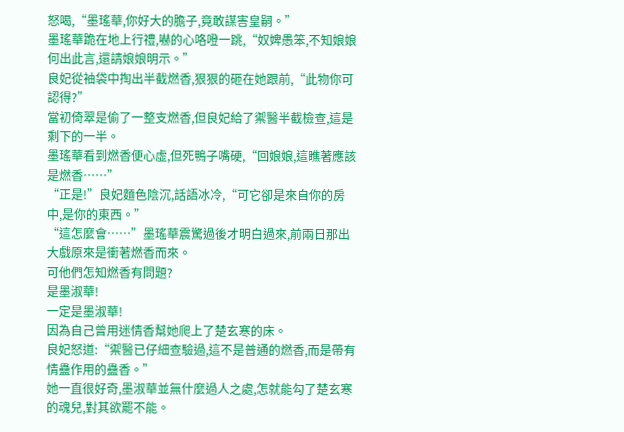怒喝,“墨瑤華,你好大的膽子,竟敢謀害皇嗣。”
墨瑤華跪在地上行禮,嚇的心咯噔一跳,“奴婢愚笨,不知娘娘何出此言,還請娘娘明示。”
良妃從袖袋中掏出半截燃香,狠狠的砸在她跟前,“此物你可認得?”
當初倚翠是偷了一整支燃香,但良妃給了禦醫半截檢查,這是剩下的一半。
墨瑤華看到燃香便心虛,但死鴨子嘴硬,“回娘娘,這瞧著應該是燃香……”
“正是!”良妃麵色陰沉,話語冰冷,“可它卻是來自你的房中,是你的東西。”
“這怎麼會……”墨瑤華震驚過後才明白過來,前兩日那出大戲原來是衝著燃香而來。
可他們怎知燃香有問題?
是墨淑華!
一定是墨淑華!
因為自己曾用迷情香幫她爬上了楚玄寒的床。
良妃怒道:“禦醫已仔細查驗過,這不是普通的燃香,而是帶有情蠱作用的蠱香。”
她一直很好奇,墨淑華並無什麼過人之處,怎就能勾了楚玄寒的魂兒,對其欲罷不能。